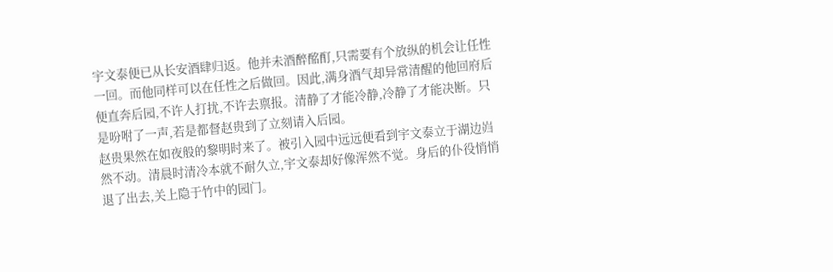宇文泰便已从长安酒肆归返。他并未酒醉酩酊,只需要有个放纵的机会让任性一回。而他同样可以在任性之后做回。因此,满身酒气却异常清醒的他回府后便直奔后园,不许人打扰,不许去禀报。清静了才能冷静,冷静了才能决断。只是吩咐了一声,若是都督赵贵到了立刻请入后园。
赵贵果然在如夜般的黎明时来了。被引入园中远远便看到宇文泰立于湖边岿然不动。清晨时清冷本就不耐久立,宇文泰却好像浑然不觉。身后的仆役悄悄退了出去,关上隐于竹中的园门。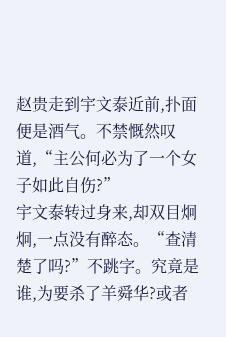赵贵走到宇文泰近前,扑面便是酒气。不禁慨然叹道,“主公何必为了一个女子如此自伤?”
宇文泰转过身来,却双目炯炯,一点没有醉态。“查清楚了吗?”不跳字。究竟是谁,为要杀了羊舜华?或者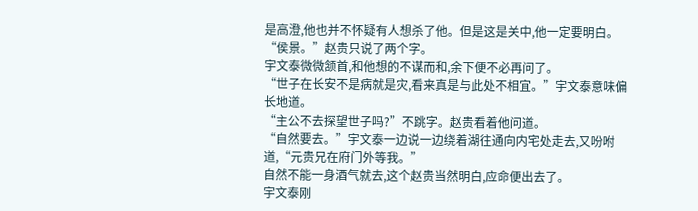是高澄,他也并不怀疑有人想杀了他。但是这是关中,他一定要明白。
“侯景。”赵贵只说了两个字。
宇文泰微微颔首,和他想的不谋而和,余下便不必再问了。
“世子在长安不是病就是灾,看来真是与此处不相宜。”宇文泰意味偏长地道。
“主公不去探望世子吗?”不跳字。赵贵看着他问道。
“自然要去。”宇文泰一边说一边绕着湖往通向内宅处走去,又吩咐道,“元贵兄在府门外等我。”
自然不能一身酒气就去,这个赵贵当然明白,应命便出去了。
宇文泰刚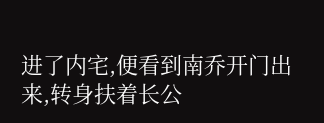进了内宅,便看到南乔开门出来,转身扶着长公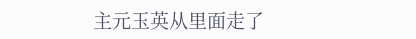主元玉英从里面走了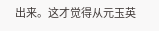出来。这才觉得从元玉英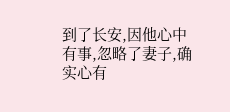到了长安,因他心中有事,忽略了妻子,确实心有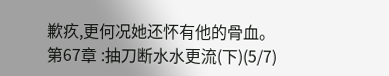歉疚,更何况她还怀有他的骨血。
第67章 :抽刀断水水更流(下)(5/7)